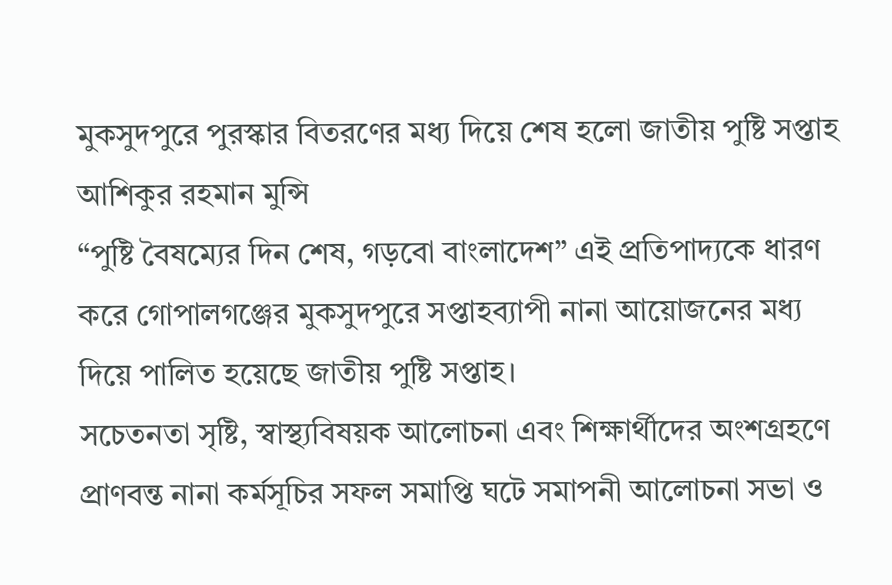মুকসুদপুরে পুরস্কার বিতরণের মধ্য দিয়ে শেষ হলো জাতীয় পুষ্টি সপ্তাহ
আশিকুর রহমান মুন্সি
“পুষ্টি বৈষম্যের দিন শেষ, গড়বো বাংলাদেশ” এই প্রতিপাদ্যকে ধারণ করে গোপালগঞ্জের মুকসুদপুরে সপ্তাহব্যাপী নানা আয়োজনের মধ্য দিয়ে পালিত হয়েছে জাতীয় পুষ্টি সপ্তাহ।
সচেতনতা সৃষ্টি, স্বাস্থ্যবিষয়ক আলোচনা এবং শিক্ষার্থীদের অংশগ্রহণে প্রাণবন্ত নানা কর্মসূচির সফল সমাপ্তি ঘটে সমাপনী আলোচনা সভা ও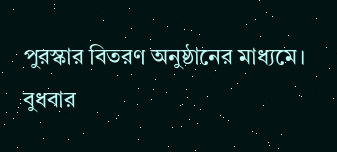পুরস্কার বিতরণ অনুষ্ঠানের মাধ্যমে।
বুধবার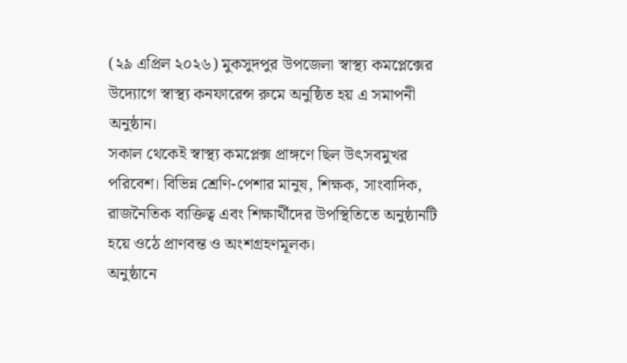(২৯ এপ্রিল ২০২৬) মুকসুদপুর উপজেলা স্বাস্থ্য কমপ্লেক্সের উদ্যোগে স্বাস্থ্য কনফারেন্স রুমে অনুষ্ঠিত হয় এ সমাপনী অনুষ্ঠান।
সকাল থেকেই স্বাস্থ্য কমপ্লেক্স প্রাঙ্গণে ছিল উৎসবমুখর পরিবেশ। বিভিন্ন শ্রেণি-পেশার মানুষ, শিক্ষক, সাংবাদিক, রাজনৈতিক ব্যক্তিত্ব এবং শিক্ষার্থীদের উপস্থিতিতে অনুষ্ঠানটি হয়ে ওঠে প্রাণবন্ত ও অংশগ্রহণমূলক।
অনুষ্ঠানে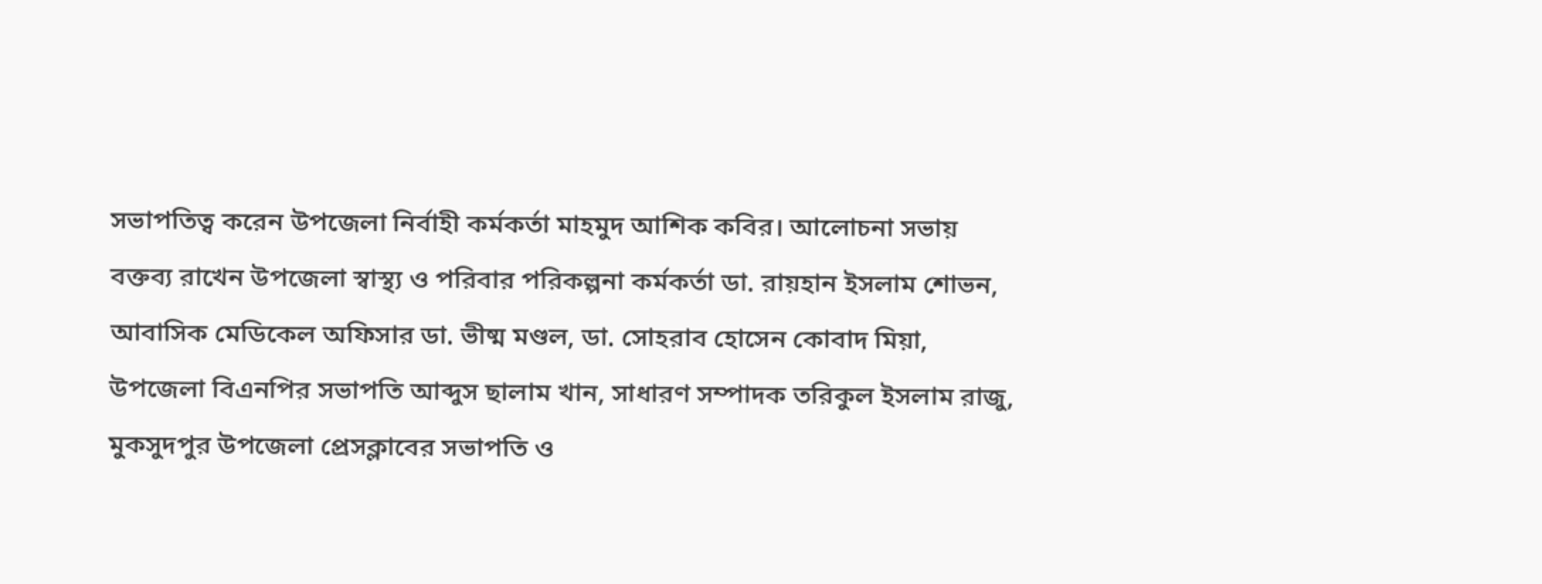সভাপতিত্ব করেন উপজেলা নির্বাহী কর্মকর্তা মাহমুদ আশিক কবির। আলোচনা সভায় বক্তব্য রাখেন উপজেলা স্বাস্থ্য ও পরিবার পরিকল্পনা কর্মকর্তা ডা. রায়হান ইসলাম শোভন, আবাসিক মেডিকেল অফিসার ডা. ভীষ্ম মণ্ডল, ডা. সোহরাব হোসেন কোবাদ মিয়া, উপজেলা বিএনপির সভাপতি আব্দুস ছালাম খান, সাধারণ সম্পাদক তরিকুল ইসলাম রাজু, মুকসুদপুর উপজেলা প্রেসক্লাবের সভাপতি ও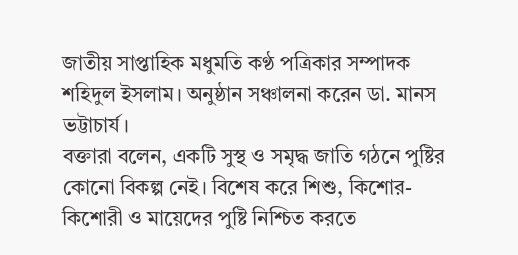জাতীয় সাপ্তাহিক মধুমতি কণ্ঠ পত্রিকার সম্পাদক শহিদুল ইসলাম। অনুষ্ঠান সঞ্চালনা করেন ডা. মানস ভট্টাচার্য।
বক্তারা বলেন, একটি সুস্থ ও সমৃদ্ধ জাতি গঠনে পুষ্টির কোনো বিকল্প নেই। বিশেষ করে শিশু, কিশোর-কিশোরী ও মায়েদের পুষ্টি নিশ্চিত করতে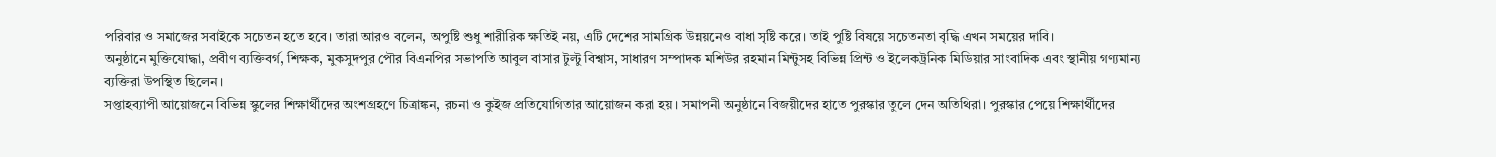পরিবার ও সমাজের সবাইকে সচেতন হতে হবে। তারা আরও বলেন, অপুষ্টি শুধু শারীরিক ক্ষতিই নয়, এটি দেশের সামগ্রিক উন্নয়নেও বাধা সৃষ্টি করে। তাই পুষ্টি বিষয়ে সচেতনতা বৃদ্ধি এখন সময়ের দাবি।
অনুষ্ঠানে মুক্তিযোদ্ধা, প্রবীণ ব্যক্তিবর্গ, শিক্ষক, মুকসুদপুর পৌর বিএনপির সভাপতি আবুল বাসার টুল্টু বিশ্বাস, সাধারণ সম্পাদক মশিউর রহমান মিন্টুসহ বিভিন্ন প্রিন্ট ও ইলেকট্রনিক মিডিয়ার সাংবাদিক এবং স্থানীয় গণ্যমান্য ব্যক্তিরা উপস্থিত ছিলেন।
সপ্তাহব্যাপী আয়োজনে বিভিন্ন স্কুলের শিক্ষার্থীদের অংশগ্রহণে চিত্রাঙ্কন, রচনা ও কুইজ প্রতিযোগিতার আয়োজন করা হয়। সমাপনী অনুষ্ঠানে বিজয়ীদের হাতে পুরস্কার তুলে দেন অতিথিরা। পুরস্কার পেয়ে শিক্ষার্থীদের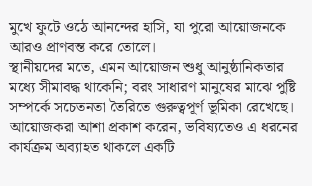মুখে ফুটে ওঠে আনন্দের হাসি, যা পুরো আয়োজনকে আরও প্রাণবন্ত করে তোলে।
স্থানীয়দের মতে, এমন আয়োজন শুধু আনুষ্ঠানিকতার মধ্যে সীমাবদ্ধ থাকেনি; বরং সাধারণ মানুষের মাঝে পুষ্টি সম্পর্কে সচেতনতা তৈরিতে গুরুত্বপূর্ণ ভূমিকা রেখেছে। আয়োজকরা আশা প্রকাশ করেন, ভবিষ্যতেও এ ধরনের কার্যক্রম অব্যাহত থাকলে একটি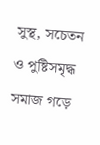সুস্থ, সচেতন ও পুষ্টিসমৃদ্ধ সমাজ গড়ে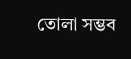তোলা সম্ভব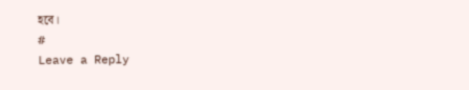হবে।
#
Leave a Reply